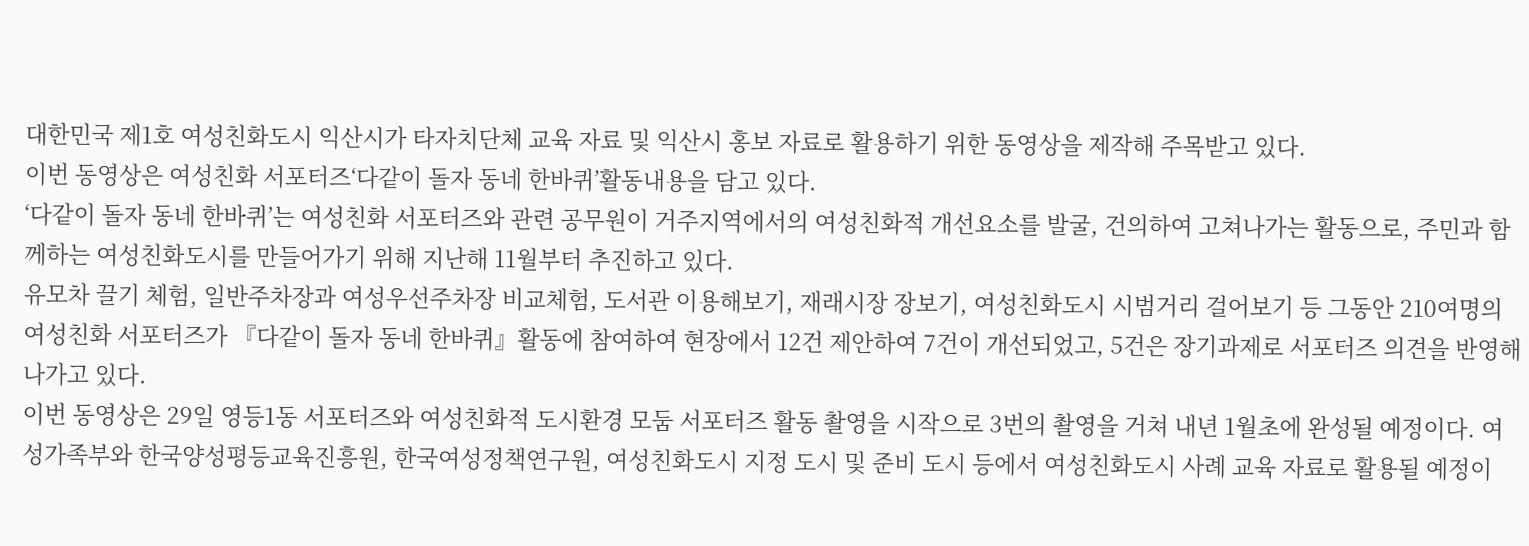대한민국 제1호 여성친화도시 익산시가 타자치단체 교육 자료 및 익산시 홍보 자료로 활용하기 위한 동영상을 제작해 주목받고 있다.
이번 동영상은 여성친화 서포터즈‘다같이 돌자 동네 한바퀴’활동내용을 담고 있다.
‘다같이 돌자 동네 한바퀴’는 여성친화 서포터즈와 관련 공무원이 거주지역에서의 여성친화적 개선요소를 발굴, 건의하여 고쳐나가는 활동으로, 주민과 함께하는 여성친화도시를 만들어가기 위해 지난해 11월부터 추진하고 있다.
유모차 끌기 체험, 일반주차장과 여성우선주차장 비교체험, 도서관 이용해보기, 재래시장 장보기, 여성친화도시 시범거리 걸어보기 등 그동안 210여명의 여성친화 서포터즈가 『다같이 돌자 동네 한바퀴』활동에 참여하여 현장에서 12건 제안하여 7건이 개선되었고, 5건은 장기과제로 서포터즈 의견을 반영해나가고 있다.
이번 동영상은 29일 영등1동 서포터즈와 여성친화적 도시환경 모둠 서포터즈 활동 촬영을 시작으로 3번의 촬영을 거쳐 내년 1월초에 완성될 예정이다. 여성가족부와 한국양성평등교육진흥원, 한국여성정책연구원, 여성친화도시 지정 도시 및 준비 도시 등에서 여성친화도시 사례 교육 자료로 활용될 예정이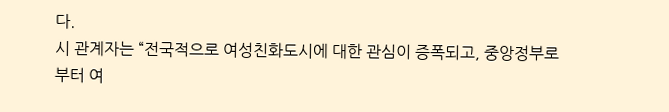다.
시 관계자는 “전국적으로 여성친화도시에 대한 관심이 증폭되고, 중앙정부로부터 여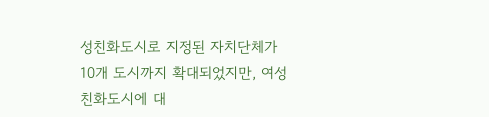성친화도시로 지정된 자치단체가 10개 도시까지 확대되었지만, 여성친화도시에 대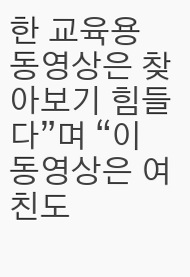한 교육용 동영상은 찾아보기 힘들다”며 “이 동영상은 여친도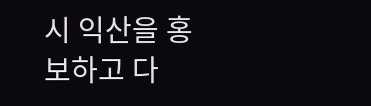시 익산을 홍보하고 다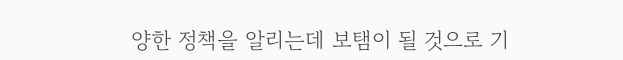양한 정책을 알리는데 보탬이 될 것으로 기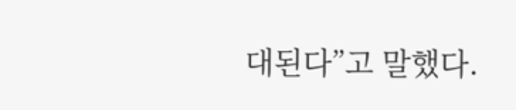대된다”고 말했다.